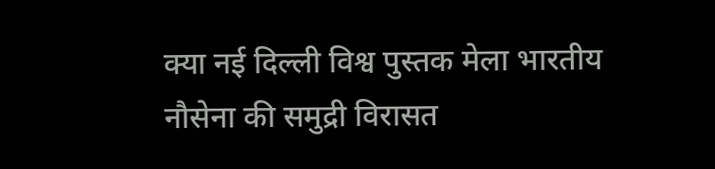क्या नई दिल्ली विश्व पुस्तक मेला भारतीय नौसेना की समुद्री विरासत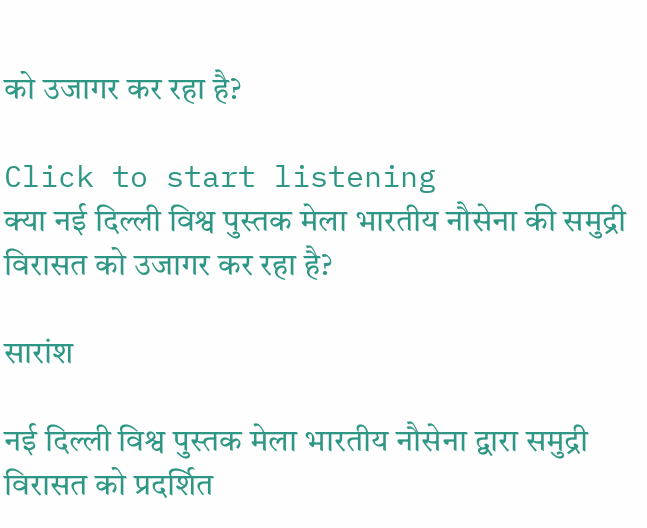को उजागर कर रहा है?

Click to start listening
क्या नई दिल्ली विश्व पुस्तक मेला भारतीय नौसेना की समुद्री विरासत को उजागर कर रहा है?

सारांश

नई दिल्ली विश्व पुस्तक मेला भारतीय नौसेना द्वारा समुद्री विरासत को प्रदर्शित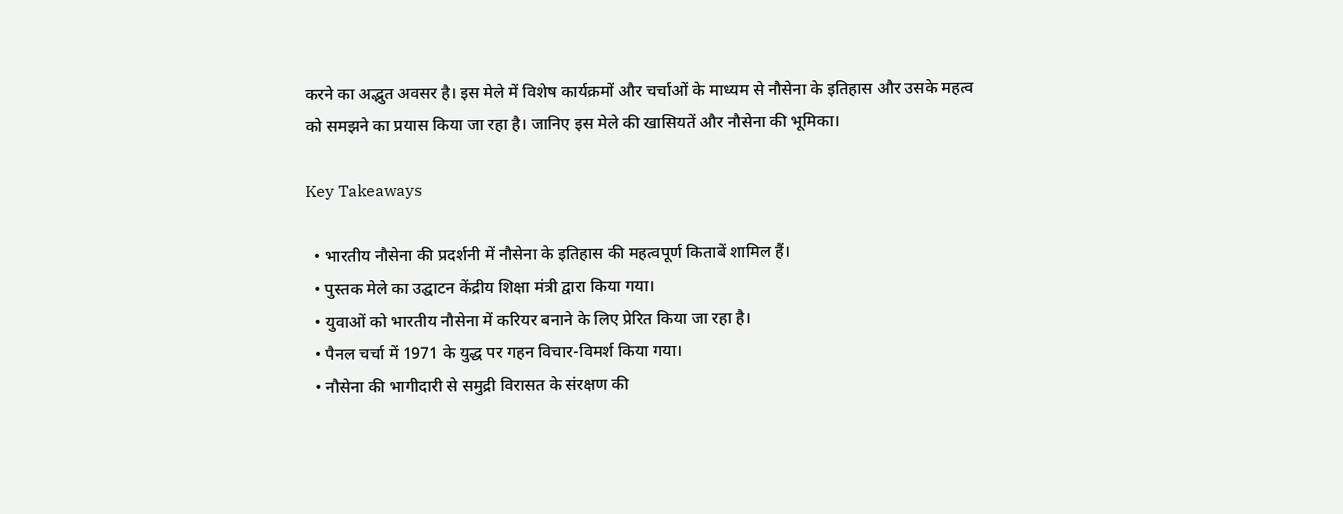करने का अद्भुत अवसर है। इस मेले में विशेष कार्यक्रमों और चर्चाओं के माध्यम से नौसेना के इतिहास और उसके महत्व को समझने का प्रयास किया जा रहा है। जानिए इस मेले की खासियतें और नौसेना की भूमिका।

Key Takeaways

  • भारतीय नौसेना की प्रदर्शनी में नौसेना के इतिहास की महत्वपूर्ण किताबें शामिल हैं।
  • पुस्तक मेले का उद्घाटन केंद्रीय शिक्षा मंत्री द्वारा किया गया।
  • युवाओं को भारतीय नौसेना में करियर बनाने के लिए प्रेरित किया जा रहा है।
  • पैनल चर्चा में 1971 के युद्ध पर गहन विचार-विमर्श किया गया।
  • नौसेना की भागीदारी से समुद्री विरासत के संरक्षण की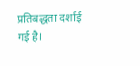प्रतिबद्धता दर्शाई गई है।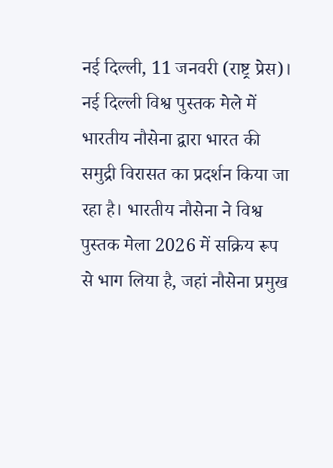नई दिल्ली, 11 जनवरी (राष्ट्र प्रेस)। नई दिल्ली विश्व पुस्तक मेले में भारतीय नौसेना द्वारा भारत की समुद्री विरासत का प्रदर्शन किया जा रहा है। भारतीय नौसेना ने विश्व पुस्तक मेला 2026 में सक्रिय रूप से भाग लिया है, जहां नौसेना प्रमुख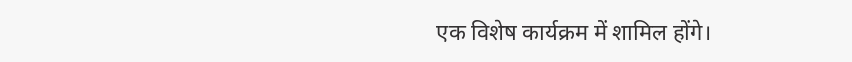एक विशेष कार्यक्रम में शामिल होंगे।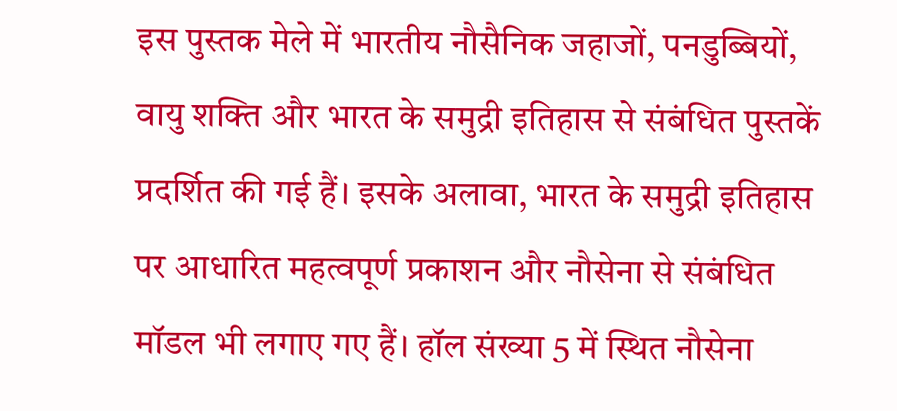इस पुस्तक मेले में भारतीय नौसैनिक जहाजों, पनडुब्बियों, वायु शक्ति और भारत के समुद्री इतिहास से संबंधित पुस्तकें प्रदर्शित की गई हैं। इसके अलावा, भारत के समुद्री इतिहास पर आधारित महत्वपूर्ण प्रकाशन और नौसेना से संबंधित मॉडल भी लगाए गए हैं। हॉल संख्या 5 में स्थित नौसेना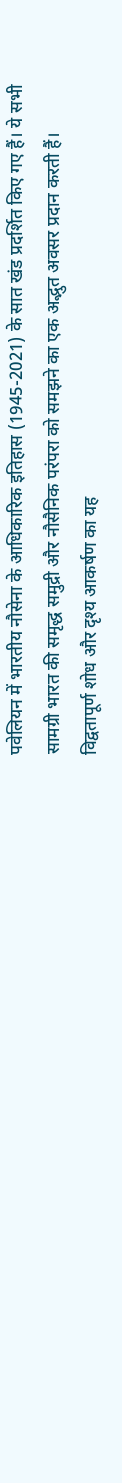पवेलियन में भारतीय नौसेना के आधिकारिक इतिहास (1945-2021) के सात खंड प्रदर्शित किए गए हैं। ये सभी सामग्री भारत की समृद्ध समुद्री और नौसैनिक परंपरा को समझने का एक अद्भुत अवसर प्रदान करती हैं। विद्वतापूर्ण शोध और दृश्य आकर्षण का यह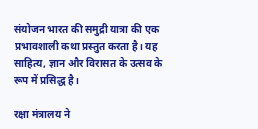संयोजन भारत की समुद्री यात्रा की एक प्रभावशाली कथा प्रस्तुत करता है। यह साहित्य, ज्ञान और विरासत के उत्सव के रूप में प्रसिद्ध है।

रक्षा मंत्रालय ने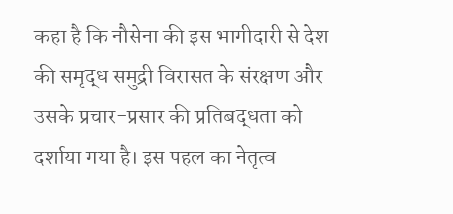कहा है कि नौसेना की इस भागीदारी से देश की समृद्ध समुद्री विरासत के संरक्षण और उसके प्रचार-प्रसार की प्रतिबद्धता को दर्शाया गया है। इस पहल का नेतृत्व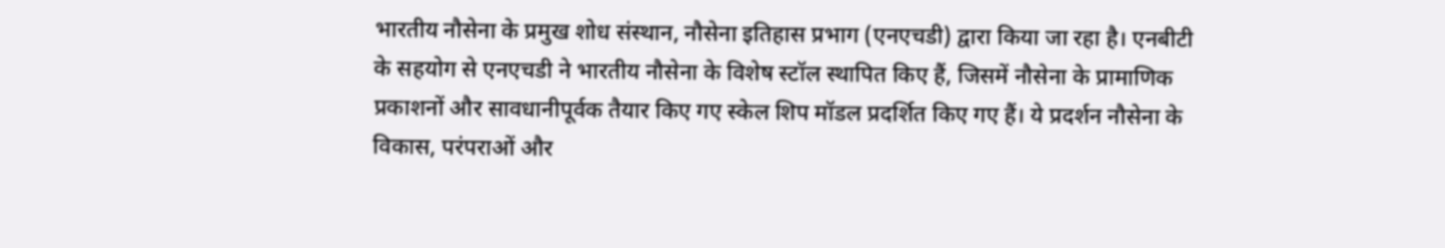भारतीय नौसेना के प्रमुख शोध संस्थान, नौसेना इतिहास प्रभाग (एनएचडी) द्वारा किया जा रहा है। एनबीटी के सहयोग से एनएचडी ने भारतीय नौसेना के विशेष स्टॉल स्थापित किए हैं, जिसमें नौसेना के प्रामाणिक प्रकाशनों और सावधानीपूर्वक तैयार किए गए स्केल शिप मॉडल प्रदर्शित किए गए हैं। ये प्रदर्शन नौसेना के विकास, परंपराओं और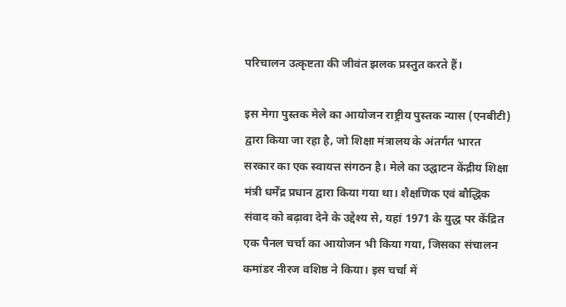परिचालन उत्कृष्टता की जीवंत झलक प्रस्तुत करते हैं।

इस मेगा पुस्तक मेले का आयोजन राष्ट्रीय पुस्तक न्यास (एनबीटी) द्वारा किया जा रहा है, जो शिक्षा मंत्रालय के अंतर्गत भारत सरकार का एक स्वायत्त संगठन है। मेले का उद्घाटन केंद्रीय शिक्षा मंत्री धर्मेंद्र प्रधान द्वारा किया गया था। शैक्षणिक एवं बौद्धिक संवाद को बढ़ावा देने के उद्देश्य से, यहां 1971 के युद्ध पर केंद्रित एक पैनल चर्चा का आयोजन भी किया गया, जिसका संचालन कमांडर नीरज वशिष्ठ ने किया। इस चर्चा में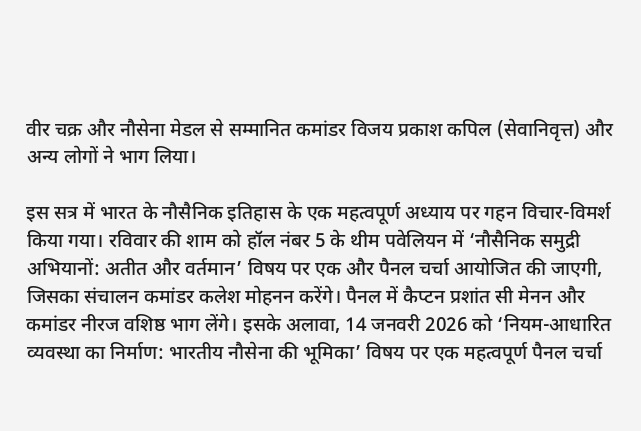वीर चक्र और नौसेना मेडल से सम्मानित कमांडर विजय प्रकाश कपिल (सेवानिवृत्त) और अन्य लोगों ने भाग लिया।

इस सत्र में भारत के नौसैनिक इतिहास के एक महत्वपूर्ण अध्याय पर गहन विचार-विमर्श किया गया। रविवार की शाम को हॉल नंबर 5 के थीम पवेलियन में ‘नौसैनिक समुद्री अभियानों: अतीत और वर्तमान’ विषय पर एक और पैनल चर्चा आयोजित की जाएगी, जिसका संचालन कमांडर कलेश मोहनन करेंगे। पैनल में कैप्टन प्रशांत सी मेनन और कमांडर नीरज वशिष्ठ भाग लेंगे। इसके अलावा, 14 जनवरी 2026 को ‘नियम-आधारित व्यवस्था का निर्माण: भारतीय नौसेना की भूमिका’ विषय पर एक महत्वपूर्ण पैनल चर्चा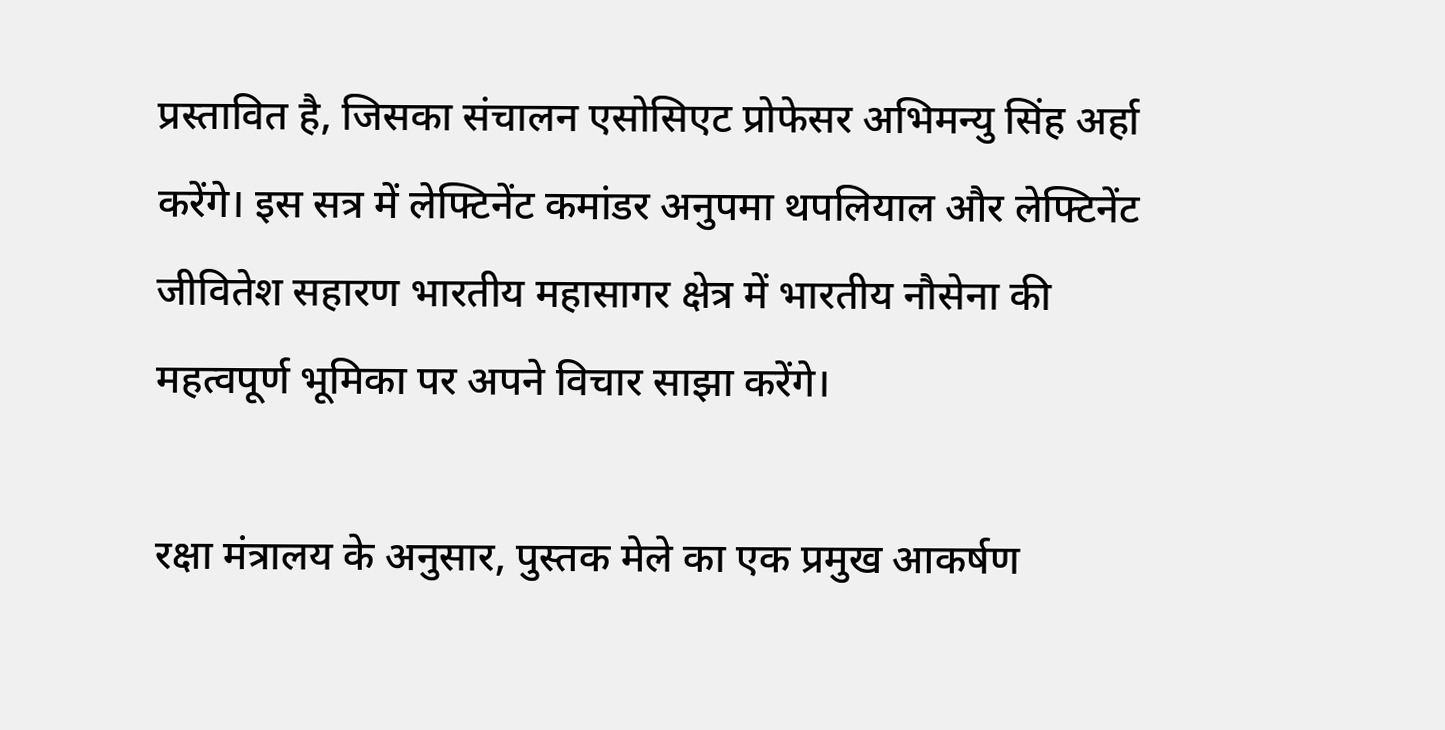प्रस्तावित है, जिसका संचालन एसोसिएट प्रोफेसर अभिमन्यु सिंह अर्हा करेंगे। इस सत्र में लेफ्टिनेंट कमांडर अनुपमा थपलियाल और लेफ्टिनेंट जीवितेश सहारण भारतीय महासागर क्षेत्र में भारतीय नौसेना की महत्वपूर्ण भूमिका पर अपने विचार साझा करेंगे।

रक्षा मंत्रालय के अनुसार, पुस्तक मेले का एक प्रमुख आकर्षण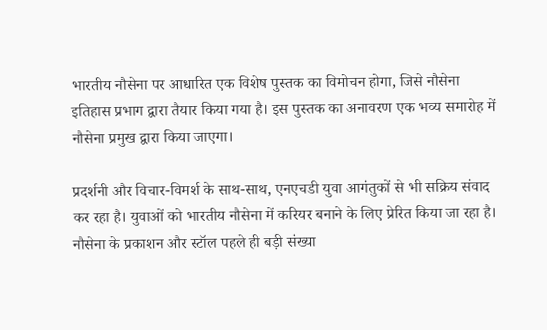भारतीय नौसेना पर आधारित एक विशेष पुस्तक का विमोचन होगा, जिसे नौसेना इतिहास प्रभाग द्वारा तैयार किया गया है। इस पुस्तक का अनावरण एक भव्य समारोह में नौसेना प्रमुख द्वारा किया जाएगा।

प्रदर्शनी और विचार-विमर्श के साथ-साथ, एनएचडी युवा आगंतुकों से भी सक्रिय संवाद कर रहा है। युवाओं को भारतीय नौसेना में करियर बनाने के लिए प्रेरित किया जा रहा है। नौसेना के प्रकाशन और स्टॉल पहले ही बड़ी संख्या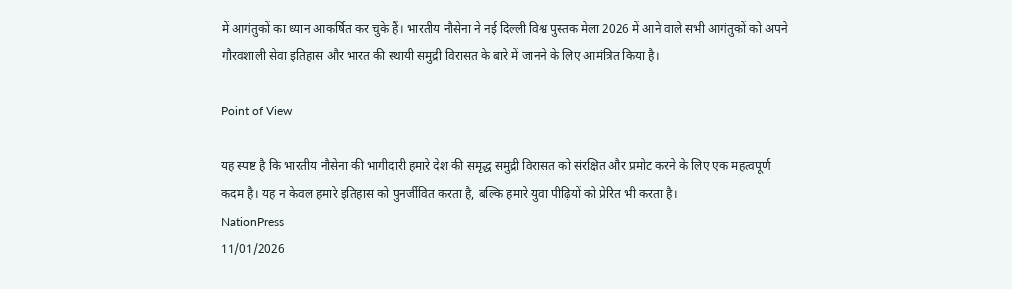में आगंतुकों का ध्यान आकर्षित कर चुके हैं। भारतीय नौसेना ने नई दिल्ली विश्व पुस्तक मेला 2026 में आने वाले सभी आगंतुकों को अपने गौरवशाली सेवा इतिहास और भारत की स्थायी समुद्री विरासत के बारे में जानने के लिए आमंत्रित किया है।

Point of View

यह स्पष्ट है कि भारतीय नौसेना की भागीदारी हमारे देश की समृद्ध समुद्री विरासत को संरक्षित और प्रमोट करने के लिए एक महत्वपूर्ण कदम है। यह न केवल हमारे इतिहास को पुनर्जीवित करता है, बल्कि हमारे युवा पीढ़ियों को प्रेरित भी करता है।
NationPress
11/01/2026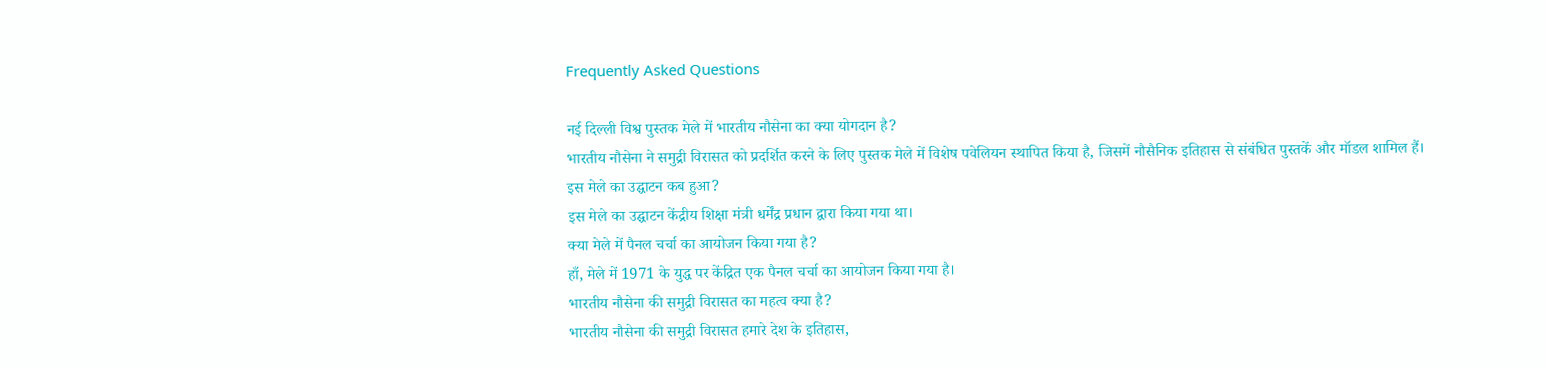Frequently Asked Questions

नई दिल्ली विश्व पुस्तक मेले में भारतीय नौसेना का क्या योगदान है?
भारतीय नौसेना ने समुद्री विरासत को प्रदर्शित करने के लिए पुस्तक मेले में विशेष पवेलियन स्थापित किया है, जिसमें नौसैनिक इतिहास से संबंधित पुस्तकें और मॉडल शामिल हैं।
इस मेले का उद्घाटन कब हुआ?
इस मेले का उद्घाटन केंद्रीय शिक्षा मंत्री धर्मेंद्र प्रधान द्वारा किया गया था।
क्या मेले में पैनल चर्चा का आयोजन किया गया है?
हाँ, मेले में 1971 के युद्ध पर केंद्रित एक पैनल चर्चा का आयोजन किया गया है।
भारतीय नौसेना की समुद्री विरासत का महत्व क्या है?
भारतीय नौसेना की समुद्री विरासत हमारे देश के इतिहास,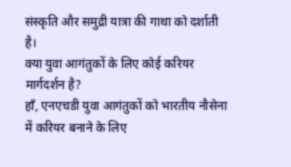संस्कृति और समुद्री यात्रा की गाथा को दर्शाती है।
क्या युवा आगंतुकों के लिए कोई करियर मार्गदर्शन है?
हाँ, एनएचडी युवा आगंतुकों को भारतीय नौसेना में करियर बनाने के लिए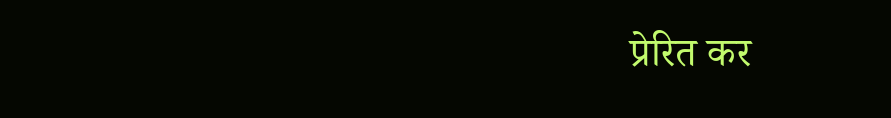प्रेरित कर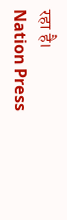रहा है।
Nation Press